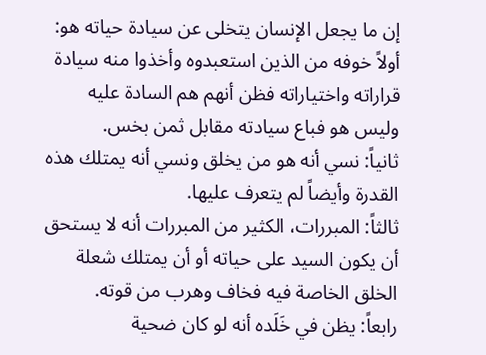إن ما يجعل الإنسان يتخلى عن سيادة حياته هو:
أولاً خوفه من الذين استعبدوه وأخذوا منه سيادة قراراته واختياراته فظن أنهم هم السادة عليه وليس هو فباع سيادته مقابل ثمن بخس.
ثانياً: نسي أنه هو من يخلق ونسي أنه يمتلك هذه القدرة وأيضاً لم يتعرف عليها.
ثالثاً: المبررات، الكثير من المبررات أنه لا يستحق أن يكون السيد على حياته أو أن يمتلك شعلة الخلق الخاصة فيه فخاف وهرب من قوته.
رابعاً: يظن في خَلَده أنه لو كان ضحية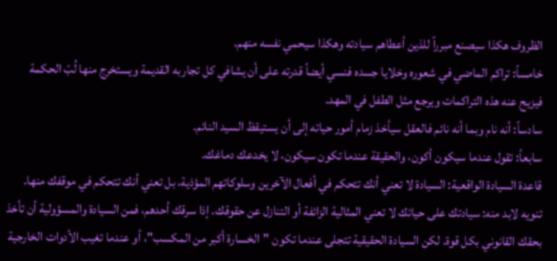الظروف هكذا سيصنع مبرراً للذين أعطاهم سيادته وهكذا سيحمي نفسه منهم.
خامساً: تراكم الماضي في شعوره وخلايا جسده فنسي أيضاً قدرته على أن يشافي كل تجاربه القديمة ويستخرج منها لُبّ الحكمة فيزيح عنه هذه التراكمات ويرجع مثل الطفل في المهد.
سادساً: أنه نام وبما أنه نائم فالعقل سيأخذ زمام أمور حياته إلى أن يستيقظ السيد النائم.
سابعاً: تقول عندما سيكون أكون، والحقيقة عندما تكون سيكون، لا يخدعك دماغك.
قاعدة السيادة الواقعية: السيادة لا تعني أنك تتحكم في أفعال الآخرين وسلوكاتهم المؤذية، بل تعني أنك تتحكم في موقفك منها.
تنويه لابد منه: سيادتك على حياتك لا تعني المثالية الزائفة أو التنازل عن حقوقك. إذا سرقك أحدهم، فمن السيادة والمسؤولية أن تأخذ بحقك القانوني بكل قوة. لكن السيادة الحقيقية تتجلى عندما تكون "الخسارة أكبر من المكسب"، أو عندما تغيب الأدوات الخارجية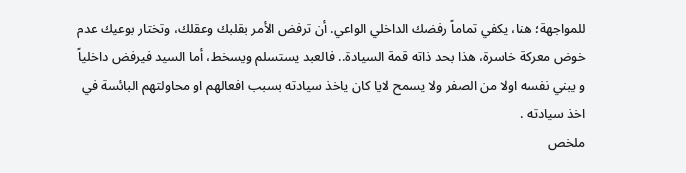للمواجهة؛ هنا، يكفي تماماً رفضك الداخلي الواعي. أن ترفض الأمر بقلبك وعقلك، وتختار بوعيك عدم خوض معركة خاسرة، هذا بحد ذاته قمة السيادة.. فالعبد يستسلم ويسخط، أما السيد فيرفض داخلياً و يبني نفسه اولا من الصفر ولا يسمح لايا كان ياخذ سيادته بسبب افعالهم او محاولتهم البائسة في اخذ سيادته .
ملخص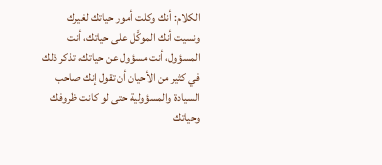الكلام: أنك وكلت أمور حياتك لغيرك ونسيت أنك الموكَّل على حياتك، أنت المسؤول، أنت مسؤول عن حياتك، تذكر ذلك في كثير من الأحيان أن تقول إنك صاحب السيادة والمسؤولية حتى لو كانت ظروفك وحياتك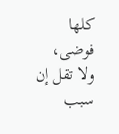كلها فوضى، ولا تقل إن سبب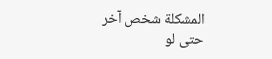المشكلة شخص آخر حتى لو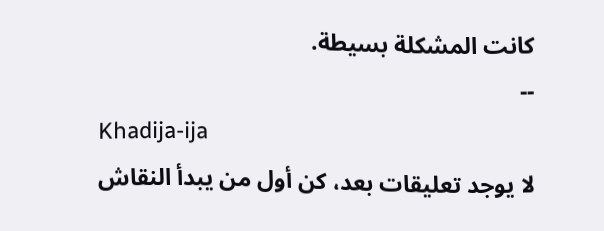كانت المشكلة بسيطة.
--
Khadija-ija
لا يوجد تعليقات بعد، كن أول من يبدأ النقاش